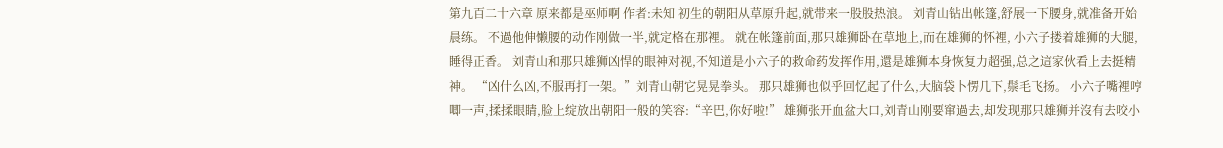第九百二十六章 原来都是巫师啊 作者:未知 初生的朝阳从草原升起,就带来一股股热浪。 刘青山钻出帐篷,舒展一下腰身,就准备开始晨练。 不過他伸懒腰的动作刚做一半,就定格在那裡。 就在帐篷前面,那只雄狮卧在草地上,而在雄狮的怀裡, 小六子搂着雄狮的大腿,睡得正香。 刘青山和那只雄狮凶悍的眼神对视,不知道是小六子的救命药发挥作用,還是雄狮本身恢复力超强,总之這家伙看上去挺精神。 “凶什么凶,不服再打一架。”刘青山朝它晃晃拳头。 那只雄狮也似乎回忆起了什么,大脑袋卜愣几下,鬃毛飞扬。 小六子嘴裡哼唧一声,揉揉眼睛,脸上绽放出朝阳一般的笑容:“辛巴,你好啦!” 雄狮张开血盆大口,刘青山刚要窜過去,却发现那只雄狮并沒有去咬小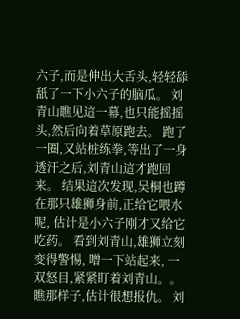六子,而是伸出大舌头,轻轻舔舐了一下小六子的脑瓜。 刘青山瞧见這一幕,也只能摇摇头,然后向着草原跑去。 跑了一圈,又站桩练拳,等出了一身透汗之后,刘青山這才跑回来。 结果這次发现,吴桐也蹲在那只雄狮身前,正给它喂水呢, 估计是小六子刚才又给它吃药。 看到刘青山,雄狮立刻变得警惕, 噌一下站起来, 一双怒目,紧紧盯着刘青山。。 瞧那样子,估计很想报仇。 刘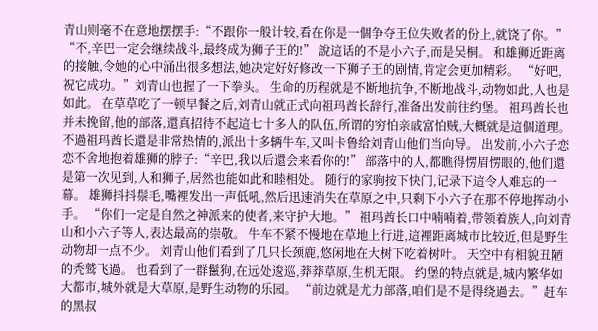青山则毫不在意地摆摆手:“不跟你一般计较,看在你是一個争夺王位失败者的份上,就饶了你。” “不,辛巴一定会继续战斗,最终成为狮子王的!” 說這话的不是小六子,而是吴桐。 和雄狮近距离的接触,令她的心中涌出很多想法,她决定好好修改一下狮子王的剧情,肯定会更加精彩。 “好吧,祝它成功。”刘青山也握了一下拳头。 生命的历程就是不断地抗争,不断地战斗,动物如此,人也是如此。 在草草吃了一顿早餐之后,刘青山就正式向祖玛酋长辞行,准备出发前往约堡。 祖玛酋长也并未挽留,他的部落,還真招待不起這七十多人的队伍,所谓的穷怕亲戚富怕贼,大概就是這個道理。 不過祖玛酋长還是非常热情的,派出十多辆牛车,又叫卡鲁给刘青山他们当向导。 出发前,小六子恋恋不舍地抱着雄狮的脖子:“辛巴,我以后還会来看你的!” 部落中的人,都瞧得愣眉愣眼的,他们還是第一次见到,人和狮子,居然也能如此和睦相处。 随行的家驹按下快门,记录下這令人难忘的一幕。 雄狮抖抖鬃毛,嘴裡发出一声低吼,然后迅速消失在草原之中,只剩下小六子在那不停地挥动小手。 “你们一定是自然之神派来的使者,来守护大地。” 祖玛酋长口中喃喃着,带领着族人,向刘青山和小六子等人,表达最高的崇敬。 牛车不紧不慢地在草地上行进,這裡距离城市比较近,但是野生动物却一点不少。 刘青山他们看到了几只长颈鹿,悠闲地在大树下吃着树叶。 天空中有相貌丑陋的秃鹫飞過。 也看到了一群鬣狗,在远处逡巡,莽莽草原,生机无限。 约堡的特点就是,城内繁华如大都市,城外就是大草原,是野生动物的乐园。 “前边就是尤力部落,咱们是不是得绕過去。”赶车的黑叔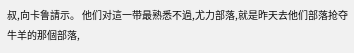叔,向卡鲁請示。 他们对這一带最熟悉不過,尤力部落,就是昨天去他们部落抢夺牛羊的那個部落,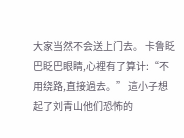大家当然不会送上门去。 卡鲁眨巴眨巴眼睛,心裡有了算计:“不用绕路,直接過去。” 這小子想起了刘青山他们恐怖的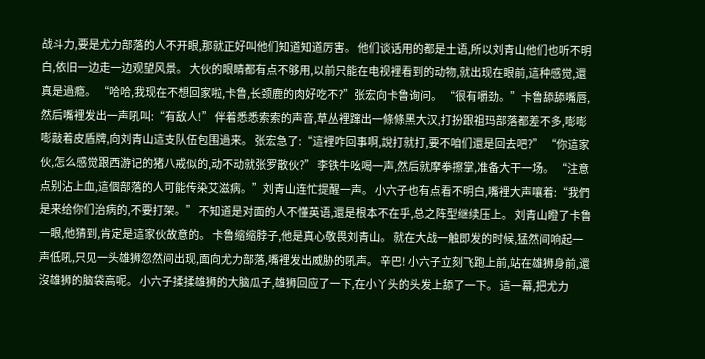战斗力,要是尤力部落的人不开眼,那就正好叫他们知道知道厉害。 他们谈话用的都是土语,所以刘青山他们也听不明白,依旧一边走一边观望风景。 大伙的眼睛都有点不够用,以前只能在电视裡看到的动物,就出现在眼前,這种感觉,還真是過瘾。 “哈哈,我现在不想回家啦,卡鲁,长颈鹿的肉好吃不?”张宏向卡鲁询问。 “很有嚼劲。”卡鲁舔舔嘴唇,然后嘴裡发出一声吼叫:“有敌人!” 伴着悉悉索索的声音,草丛裡蹿出一條條黑大汉,打扮跟祖玛部落都差不多,嘭嘭嘭敲着皮盾牌,向刘青山這支队伍包围過来。 张宏急了:“這裡咋回事啊,說打就打,要不咱们還是回去吧?” “你這家伙,怎么感觉跟西游记的猪八戒似的,动不动就张罗散伙?” 李铁牛吆喝一声,然后就摩拳擦掌,准备大干一场。 “注意点别沾上血,這個部落的人可能传染艾滋病。”刘青山连忙提醒一声。 小六子也有点看不明白,嘴裡大声嚷着:“我們是来给你们治病的,不要打架。” 不知道是对面的人不懂英语,還是根本不在乎,总之阵型继续压上。 刘青山瞪了卡鲁一眼,他猜到,肯定是這家伙故意的。 卡鲁缩缩脖子,他是真心敬畏刘青山。 就在大战一触即发的时候,猛然间响起一声低吼,只见一头雄狮忽然间出现,面向尤力部落,嘴裡发出威胁的吼声。 辛巴! 小六子立刻飞跑上前,站在雄狮身前,還沒雄狮的脑袋高呢。 小六子揉揉雄狮的大脑瓜子,雄狮回应了一下,在小丫头的头发上舔了一下。 這一幕,把尤力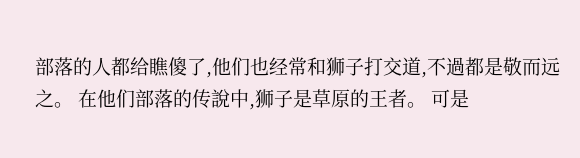部落的人都给瞧傻了,他们也经常和狮子打交道,不過都是敬而远之。 在他们部落的传說中,狮子是草原的王者。 可是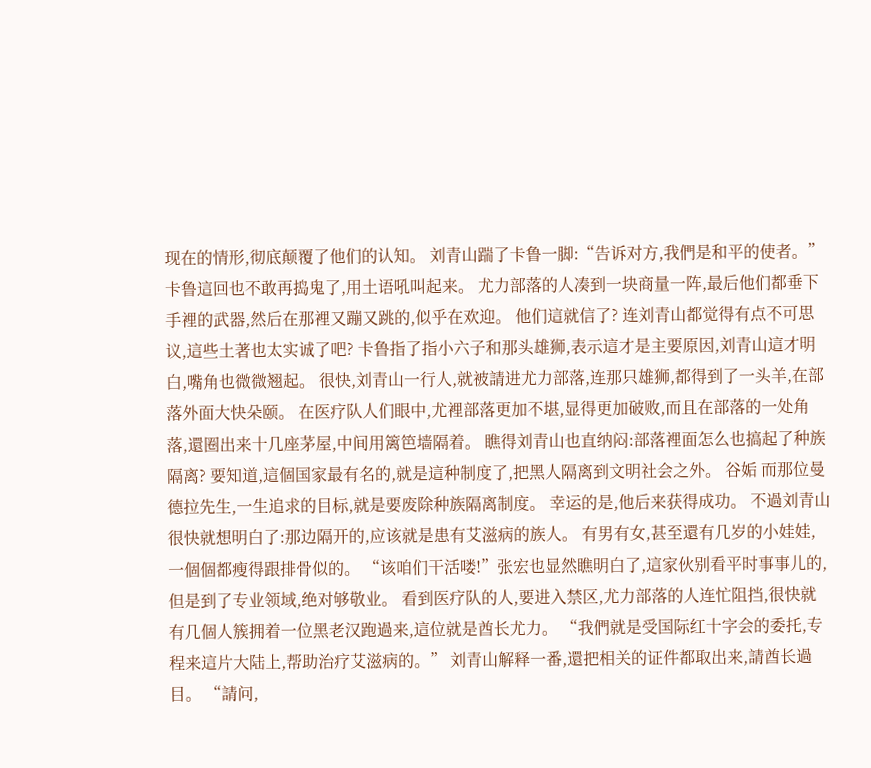现在的情形,彻底颠覆了他们的认知。 刘青山踹了卡鲁一脚:“告诉对方,我們是和平的使者。” 卡鲁這回也不敢再捣鬼了,用土语吼叫起来。 尤力部落的人凑到一块商量一阵,最后他们都垂下手裡的武器,然后在那裡又蹦又跳的,似乎在欢迎。 他们這就信了? 连刘青山都觉得有点不可思议,這些土著也太实诚了吧? 卡鲁指了指小六子和那头雄狮,表示這才是主要原因,刘青山這才明白,嘴角也微微翘起。 很快,刘青山一行人,就被請进尤力部落,连那只雄狮,都得到了一头羊,在部落外面大快朵颐。 在医疗队人们眼中,尤裡部落更加不堪,显得更加破败,而且在部落的一处角落,還圈出来十几座茅屋,中间用篱笆墙隔着。 瞧得刘青山也直纳闷:部落裡面怎么也搞起了种族隔离? 要知道,這個国家最有名的,就是這种制度了,把黑人隔离到文明社会之外。 谷姤 而那位曼德拉先生,一生追求的目标,就是要废除种族隔离制度。 幸运的是,他后来获得成功。 不過刘青山很快就想明白了:那边隔开的,应该就是患有艾滋病的族人。 有男有女,甚至還有几岁的小娃娃,一個個都瘦得跟排骨似的。 “该咱们干活喽!”张宏也显然瞧明白了,這家伙别看平时事事儿的,但是到了专业领域,绝对够敬业。 看到医疗队的人,要进入禁区,尤力部落的人连忙阻挡,很快就有几個人簇拥着一位黑老汉跑過来,這位就是酋长尤力。 “我們就是受国际红十字会的委托,专程来這片大陆上,帮助治疗艾滋病的。” 刘青山解释一番,還把相关的证件都取出来,請酋长過目。 “請问,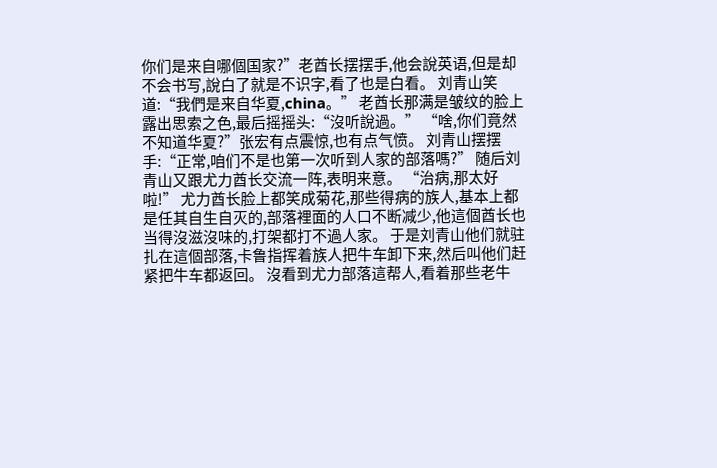你们是来自哪個国家?”老酋长摆摆手,他会說英语,但是却不会书写,說白了就是不识字,看了也是白看。 刘青山笑道:“我們是来自华夏,china。” 老酋长那满是皱纹的脸上露出思索之色,最后摇摇头:“沒听說過。” “啥,你们竟然不知道华夏?”张宏有点震惊,也有点气愤。 刘青山摆摆手:“正常,咱们不是也第一次听到人家的部落嗎?” 随后刘青山又跟尤力酋长交流一阵,表明来意。 “治病,那太好啦!” 尤力酋长脸上都笑成菊花,那些得病的族人,基本上都是任其自生自灭的,部落裡面的人口不断减少,他這個酋长也当得沒滋沒味的,打架都打不過人家。 于是刘青山他们就驻扎在這個部落,卡鲁指挥着族人把牛车卸下来,然后叫他们赶紧把牛车都返回。 沒看到尤力部落這帮人,看着那些老牛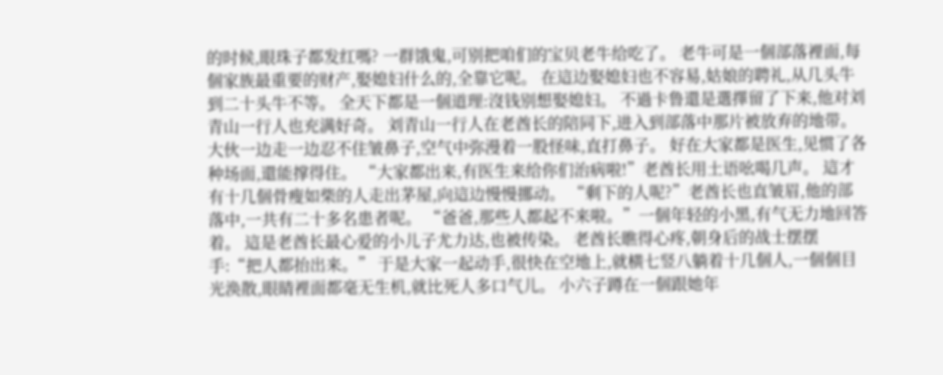的时候,眼珠子都发红嗎? 一群饿鬼,可别把咱们的宝贝老牛给吃了。 老牛可是一個部落裡面,每個家族最重要的财产,娶媳妇什么的,全靠它呢。 在這边娶媳妇也不容易,姑娘的聘礼,从几头牛到二十头牛不等。 全天下都是一個道理:沒钱别想娶媳妇。 不過卡鲁還是選擇留了下来,他对刘青山一行人也充满好奇。 刘青山一行人在老酋长的陪同下,进入到部落中那片被放弃的地带。 大伙一边走一边忍不住皱鼻子,空气中弥漫着一股怪味,直打鼻子。 好在大家都是医生,见惯了各种场面,還能撑得住。 “大家都出来,有医生来给你们治病啦!”老酋长用土语吆喝几声。 這才有十几個骨瘦如柴的人走出茅屋,向這边慢慢挪动。 “剩下的人呢?”老酋长也直皱眉,他的部落中,一共有二十多名患者呢。 “爸爸,那些人都起不来啦。”一個年轻的小黑,有气无力地回答着。 這是老酋长最心爱的小儿子尤力达,也被传染。 老酋长瞧得心疼,朝身后的战士摆摆手:“把人都抬出来。” 于是大家一起动手,很快在空地上,就横七竖八躺着十几個人,一個個目光涣散,眼睛裡面都毫无生机,就比死人多口气儿。 小六子蹲在一個跟她年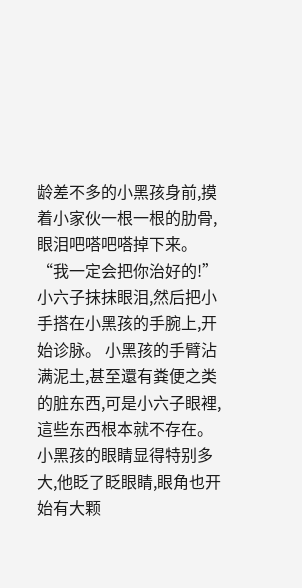龄差不多的小黑孩身前,摸着小家伙一根一根的肋骨,眼泪吧嗒吧嗒掉下来。 “我一定会把你治好的!”小六子抹抹眼泪,然后把小手搭在小黑孩的手腕上,开始诊脉。 小黑孩的手臂沾满泥土,甚至還有粪便之类的脏东西,可是小六子眼裡,這些东西根本就不存在。 小黑孩的眼睛显得特别多大,他眨了眨眼睛,眼角也开始有大颗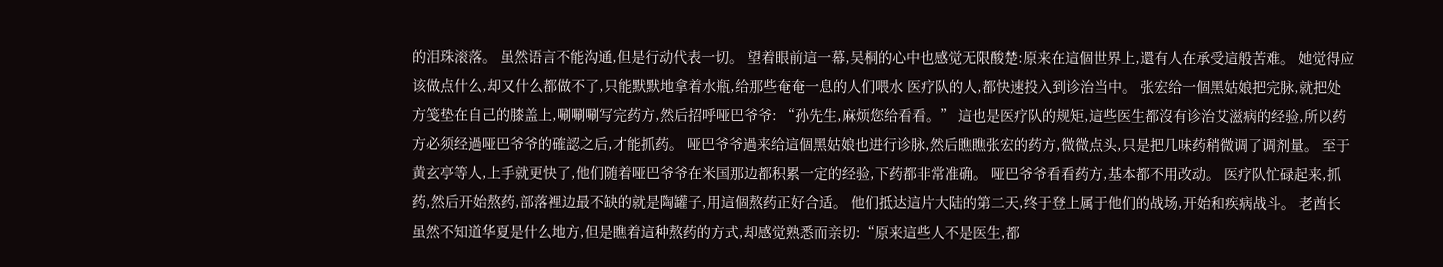的泪珠滚落。 虽然语言不能沟通,但是行动代表一切。 望着眼前這一幕,吴桐的心中也感觉无限酸楚:原来在這個世界上,還有人在承受這般苦难。 她觉得应该做点什么,却又什么都做不了,只能默默地拿着水瓶,给那些奄奄一息的人们喂水 医疗队的人,都快速投入到诊治当中。 张宏给一個黑姑娘把完脉,就把处方笺垫在自己的膝盖上,唰唰唰写完药方,然后招呼哑巴爷爷: “孙先生,麻烦您给看看。” 這也是医疗队的规矩,這些医生都沒有诊治艾滋病的经验,所以药方必须经過哑巴爷爷的確認之后,才能抓药。 哑巴爷爷過来给這個黑姑娘也进行诊脉,然后瞧瞧张宏的药方,微微点头,只是把几味药稍微调了调剂量。 至于黄玄亭等人,上手就更快了,他们随着哑巴爷爷在米国那边都积累一定的经验,下药都非常准确。 哑巴爷爷看看药方,基本都不用改动。 医疗队忙碌起来,抓药,然后开始熬药,部落裡边最不缺的就是陶罐子,用這個熬药正好合适。 他们抵达這片大陆的第二天,终于登上属于他们的战场,开始和疾病战斗。 老酋长虽然不知道华夏是什么地方,但是瞧着這种熬药的方式,却感觉熟悉而亲切:“原来這些人不是医生,都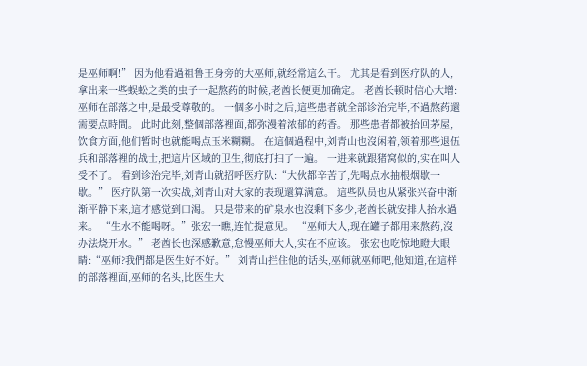是巫师啊!” 因为他看過祖鲁王身旁的大巫师,就经常這么干。 尤其是看到医疗队的人,拿出来一些蜈蚣之类的虫子一起熬药的时候,老酋长便更加确定。 老酋长顿时信心大增:巫师在部落之中,是最受尊敬的。 一個多小时之后,這些患者就全部诊治完毕,不過熬药還需要点時間。 此时此刻,整個部落裡面,都弥漫着浓郁的药香。 那些患者都被抬回茅屋,饮食方面,他们暂时也就能喝点玉米糊糊。 在這個過程中,刘青山也沒闲着,领着那些退伍兵和部落裡的战士,把這片区域的卫生,彻底打扫了一遍。 一进来就跟猪窝似的,实在叫人受不了。 看到诊治完毕,刘青山就招呼医疗队:“大伙都辛苦了,先喝点水抽根烟歇一歇。” 医疗队第一次实战,刘青山对大家的表现還算满意。 這些队员也从紧张兴奋中渐渐平静下来,這才感觉到口渴。 只是带来的矿泉水也沒剩下多少,老酋长就安排人抬水過来。 “生水不能喝呀。”张宏一瞧,连忙提意见。 “巫师大人,现在罐子都用来熬药,沒办法烧开水。” 老酋长也深感歉意,怠慢巫师大人,实在不应该。 张宏也吃惊地瞪大眼睛:“巫师?我們都是医生好不好。” 刘青山拦住他的话头,巫师就巫师吧,他知道,在這样的部落裡面,巫师的名头,比医生大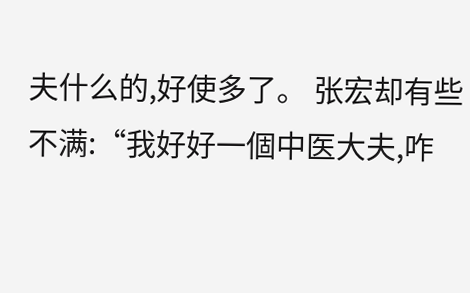夫什么的,好使多了。 张宏却有些不满:“我好好一個中医大夫,咋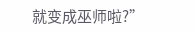就变成巫师啦?”